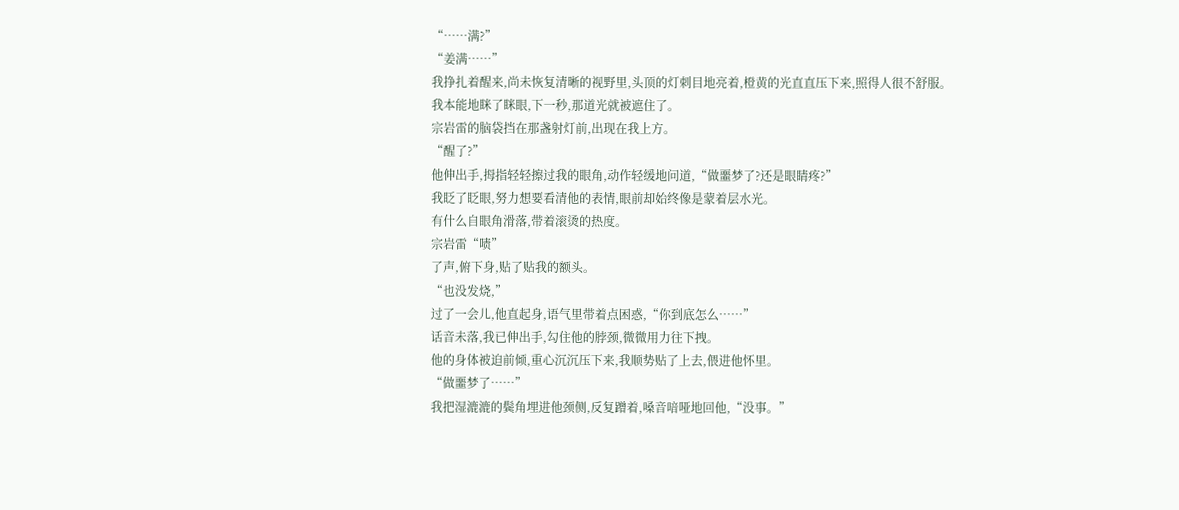“……满?”
“姜满……”
我挣扎着醒来,尚未恢复清晰的视野里,头顶的灯刺目地亮着,橙黄的光直直压下来,照得人很不舒服。
我本能地眯了眯眼,下一秒,那道光就被遮住了。
宗岩雷的脑袋挡在那盏射灯前,出现在我上方。
“醒了?”
他伸出手,拇指轻轻擦过我的眼角,动作轻缓地问道,“做噩梦了?还是眼睛疼?”
我眨了眨眼,努力想要看清他的表情,眼前却始终像是蒙着层水光。
有什么自眼角滑落,带着滚烫的热度。
宗岩雷“啧”
了声,俯下身,贴了贴我的额头。
“也没发烧,”
过了一会儿,他直起身,语气里带着点困惑,“你到底怎么……”
话音未落,我已伸出手,勾住他的脖颈,微微用力往下拽。
他的身体被迫前倾,重心沉沉压下来,我顺势贴了上去,偎进他怀里。
“做噩梦了……”
我把湿漉漉的鬓角埋进他颈侧,反复蹭着,嗓音喑哑地回他,“没事。”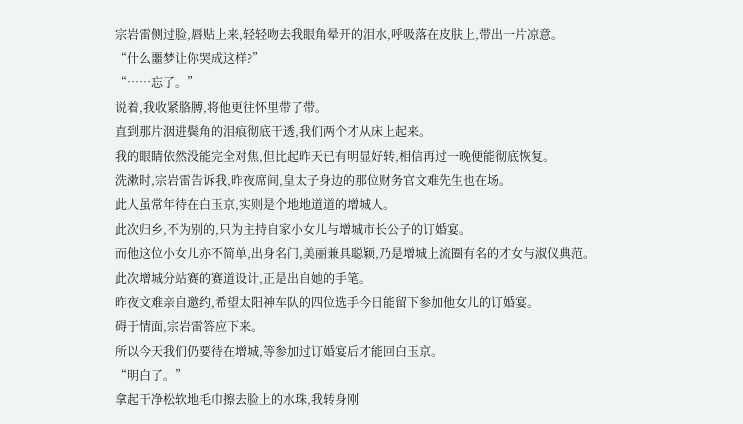宗岩雷侧过脸,唇贴上来,轻轻吻去我眼角晕开的泪水,呼吸落在皮肤上,带出一片凉意。
“什么噩梦让你哭成这样?”
“……忘了。”
说着,我收紧胳膊,将他更往怀里带了带。
直到那片洇进鬓角的泪痕彻底干透,我们两个才从床上起来。
我的眼睛依然没能完全对焦,但比起昨天已有明显好转,相信再过一晚便能彻底恢复。
洗漱时,宗岩雷告诉我,昨夜席间,皇太子身边的那位财务官文难先生也在场。
此人虽常年待在白玉京,实则是个地地道道的增城人。
此次归乡,不为别的,只为主持自家小女儿与增城市长公子的订婚宴。
而他这位小女儿亦不简单,出身名门,美丽兼具聪颖,乃是增城上流圈有名的才女与淑仪典范。
此次增城分站赛的赛道设计,正是出自她的手笔。
昨夜文难亲自邀约,希望太阳神车队的四位选手今日能留下参加他女儿的订婚宴。
碍于情面,宗岩雷答应下来。
所以今天我们仍要待在增城,等参加过订婚宴后才能回白玉京。
“明白了。”
拿起干净松软地毛巾擦去脸上的水珠,我转身刚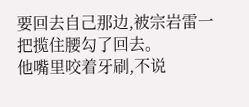要回去自己那边,被宗岩雷一把揽住腰勾了回去。
他嘴里咬着牙刷,不说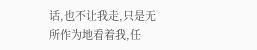话,也不让我走,只是无所作为地看着我,任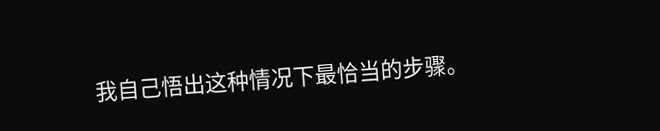我自己悟出这种情况下最恰当的步骤。